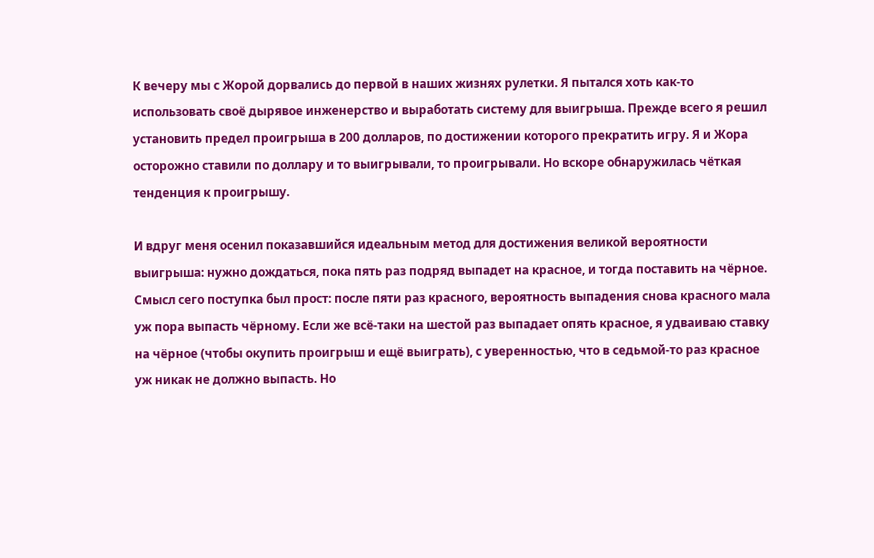К вечеру мы с Жорой дорвались до первой в наших жизнях рулетки. Я пытался хоть как-то использовать своё дырявое инженерство и выработать систему для выигрыша. Прежде всего я решил установить предел проигрыша в 200 долларов, по достижении которого прекратить игру. Я и Жора осторожно ставили по доллару и то выигрывали, то проигрывали. Но вскоре обнаружилась чёткая тенденция к проигрышу.

И вдруг меня осенил показавшийся идеальным метод для достижения великой вероятности выигрыша: нужно дождаться, пока пять раз подряд выпадет на красное, и тогда поставить на чёрное. Смысл сего поступка был прост: после пяти раз красного, вероятность выпадения снова красного мала уж пора выпасть чёрному. Если же всё-таки на шестой раз выпадает опять красное, я удваиваю ставку на чёрное (чтобы окупить проигрыш и ещё выиграть), с уверенностью, что в седьмой-то раз красное уж никак не должно выпасть. Но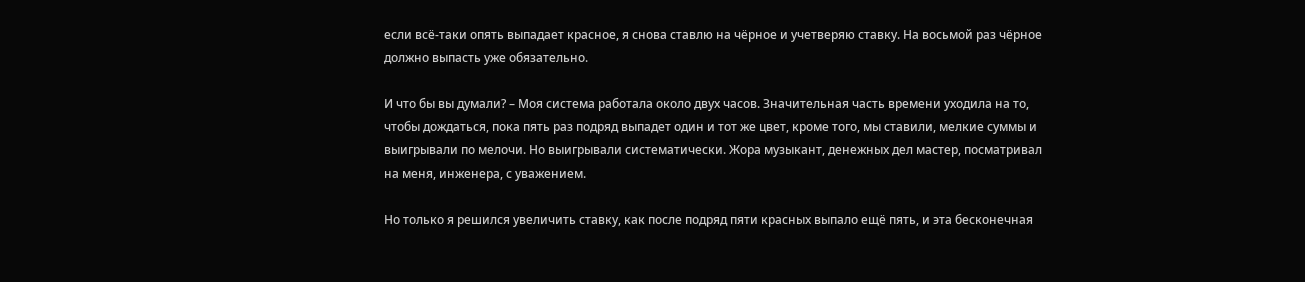если всё-таки опять выпадает красное, я снова ставлю на чёрное и учетверяю ставку. На восьмой раз чёрное должно выпасть уже обязательно.

И что бы вы думали? – Моя система работала около двух часов. Значительная часть времени уходила на то, чтобы дождаться, пока пять раз подряд выпадет один и тот же цвет, кроме того, мы ставили, мелкие суммы и выигрывали по мелочи. Но выигрывали систематически. Жора музыкант, денежных дел мастер, посматривал на меня, инженера, с уважением.

Но только я решился увеличить ставку, как после подряд пяти красных выпало ещё пять, и эта бесконечная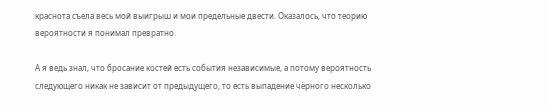краснота съела весь мой выигрыш и мои предельные двести. Оказалось, что теорию вероятности я понимал превратно.

А я ведь знал, что бросание костей есть события независимые, а потому вероятность следующего никак не зависит от предыдущего, то есть выпадение чёрного несколько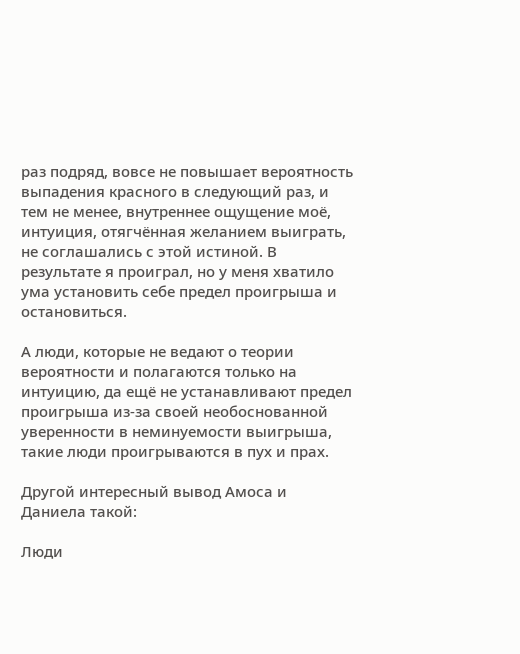раз подряд, вовсе не повышает вероятность выпадения красного в следующий раз, и тем не менее, внутреннее ощущение моё, интуиция, отягчённая желанием выиграть, не соглашались с этой истиной. В результате я проиграл, но у меня хватило ума установить себе предел проигрыша и остановиться.

А люди, которые не ведают о теории вероятности и полагаются только на интуицию, да ещё не устанавливают предел проигрыша из-за своей необоснованной уверенности в неминуемости выигрыша, такие люди проигрываются в пух и прах.

Другой интересный вывод Амоса и Даниела такой:

Люди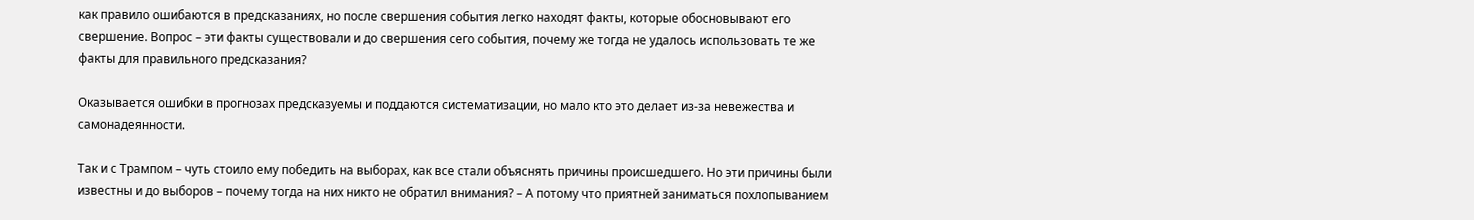как правило ошибаются в предсказаниях, но после свершения события легко находят факты, которые обосновывают его свершение. Вопрос – эти факты существовали и до свершения сего события, почему же тогда не удалось использовать те же факты для правильного предсказания?

Оказывается ошибки в прогнозах предсказуемы и поддаются систематизации, но мало кто это делает из-за невежества и самонадеянности.

Так и с Трампом – чуть стоило ему победить на выборах, как все стали объяснять причины происшедшего. Но эти причины были известны и до выборов – почему тогда на них никто не обратил внимания? – А потому что приятней заниматься похлопыванием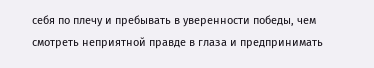себя по плечу и пребывать в уверенности победы, чем смотреть неприятной правде в глаза и предпринимать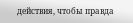действия, чтобы правда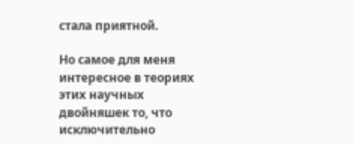стала приятной.

Но самое для меня интересное в теориях этих научных двойняшек то, что исключительно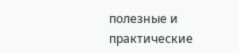полезные и практические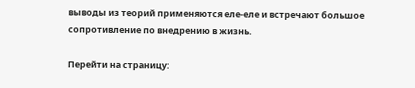выводы из теорий применяются еле-еле и встречают большое сопротивление по внедрению в жизнь.

Перейти на страницу: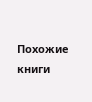Похожие книги